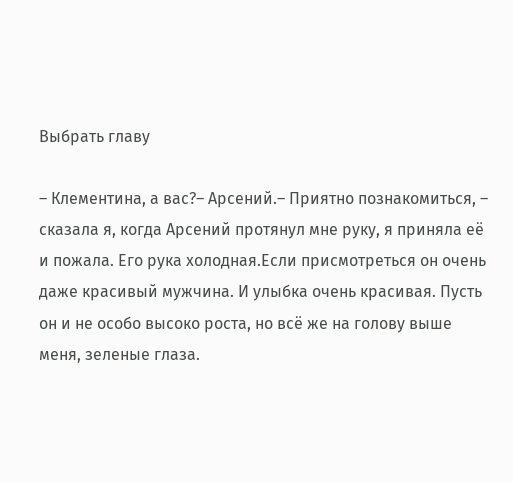Выбрать главу

– Клементина, а вас?– Арсений.– Приятно познакомиться, – сказала я, когда Арсений протянул мне руку, я приняла её и пожала. Его рука холодная.Если присмотреться он очень даже красивый мужчина. И улыбка очень красивая. Пусть он и не особо высоко роста, но всё же на голову выше меня, зеленые глаза.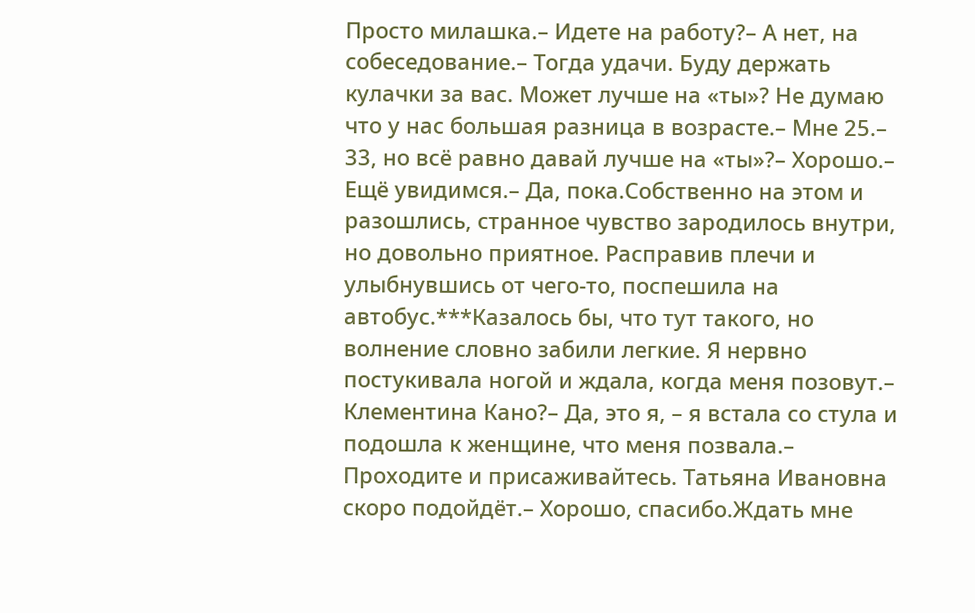Просто милашка.– Идете на работу?– А нет, на собеседование.– Тогда удачи. Буду держать кулачки за вас. Может лучше на «ты»? Не думаю что у нас большая разница в возрасте.– Мне 25.– 33, но всё равно давай лучше на «ты»?– Хорошо.– Ещё увидимся.– Да, пока.Собственно на этом и разошлись, странное чувство зародилось внутри, но довольно приятное. Расправив плечи и улыбнувшись от чего-то, поспешила на автобус.***Казалось бы, что тут такого, но волнение словно забили легкие. Я нервно постукивала ногой и ждала, когда меня позовут.– Клементина Кано?– Да, это я, – я встала со стула и подошла к женщине, что меня позвала.– Проходите и присаживайтесь. Татьяна Ивановна скоро подойдёт.– Хорошо, спасибо.Ждать мне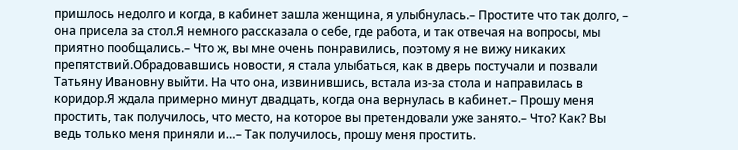пришлось недолго и когда, в кабинет зашла женщина, я улыбнулась.– Простите что так долго, – она присела за стол.Я немного рассказала о себе, где работа, и так отвечая на вопросы, мы приятно пообщались.– Что ж, вы мне очень понравились, поэтому я не вижу никаких препятствий.Обрадовавшись новости, я стала улыбаться, как в дверь постучали и позвали Татьяну Ивановну выйти. На что она, извинившись, встала из-за стола и направилась в коридор.Я ждала примерно минут двадцать, когда она вернулась в кабинет.– Прошу меня простить, так получилось, что место, на которое вы претендовали уже занято.– Что? Как? Вы ведь только меня приняли и…– Так получилось, прошу меня простить.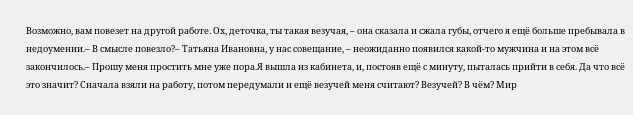Возможно, вам повезет на другой работе. Ох, деточка, ты такая везучая, – она сказала и сжала губы, отчего я ещё больше пребывала в недоумении.– В смысле повезло?– Татьяна Ивановна, у нас совещание, – неожиданно появился какой-то мужчина и на этом всё закончилось.– Прошу меня простить мне уже пора.Я вышла из кабинета, и, постояв ещё с минуту, пыталась прийти в себя. Да что всё это значит? Сначала взяли на работу, потом передумали и ещё везучей меня считают? Везучей? В чём? Мир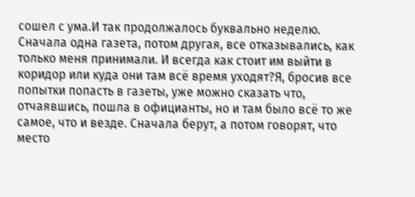сошел с ума.И так продолжалось буквально неделю. Сначала одна газета, потом другая, все отказывались, как только меня принимали. И всегда как стоит им выйти в коридор или куда они там всё время уходят?Я, бросив все попытки попасть в газеты, уже можно сказать что, отчаявшись, пошла в официанты, но и там было всё то же самое, что и везде. Сначала берут, а потом говорят, что место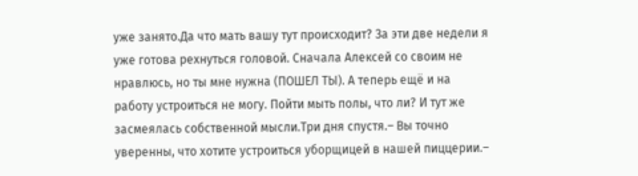уже занято.Да что мать вашу тут происходит? За эти две недели я уже готова рехнуться головой. Сначала Алексей со своим не нравлюсь, но ты мне нужна (ПОШЕЛ ТЫ). А теперь ещё и на работу устроиться не могу. Пойти мыть полы, что ли? И тут же засмеялась собственной мысли.Три дня спустя.– Вы точно уверенны, что хотите устроиться уборщицей в нашей пиццерии.–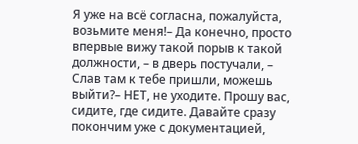Я уже на всё согласна, пожалуйста, возьмите меня!– Да конечно, просто впервые вижу такой порыв к такой должности, – в дверь постучали, – Слав там к тебе пришли, можешь выйти?– НЕТ, не уходите. Прошу вас, сидите, где сидите. Давайте сразу покончим уже с документацией,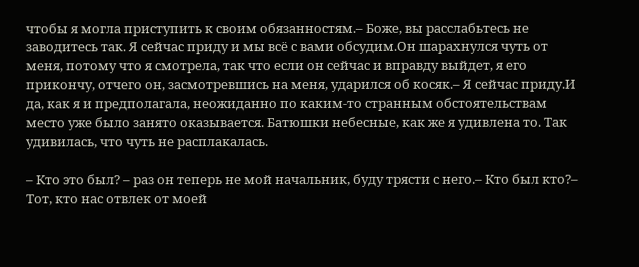чтобы я могла приступить к своим обязанностям.– Боже, вы расслабьтесь не заводитесь так. Я сейчас приду и мы всё с вами обсудим.Он шарахнулся чуть от меня, потому что я смотрела, так что если он сейчас и вправду выйдет, я его прикончу, отчего он, засмотревшись на меня, ударился об косяк.– Я сейчас приду.И да, как я и предполагала, неожиданно по каким-то странным обстоятельствам место уже было занято оказывается. Батюшки небесные, как же я удивлена то. Так удивилась, что чуть не расплакалась.

– Кто это был? – раз он теперь не мой начальник, буду трясти с него.– Кто был кто?– Тот, кто нас отвлек от моей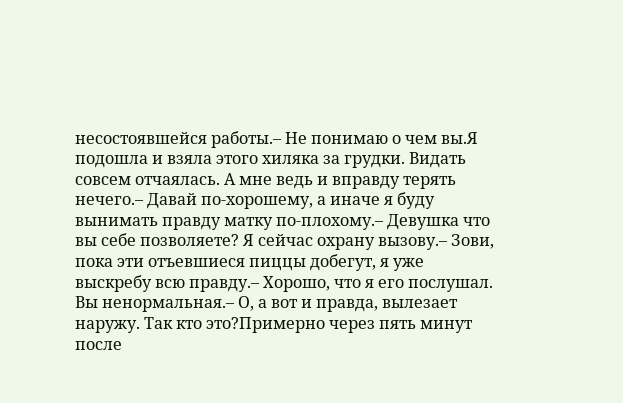несостоявшейся работы.– Не понимаю о чем вы.Я подошла и взяла этого хиляка за грудки. Видать совсем отчаялась. А мне ведь и вправду терять нечего.– Давай по-хорошему, а иначе я буду вынимать правду матку по-плохому.– Девушка что вы себе позволяете? Я сейчас охрану вызову.– Зови, пока эти отъевшиеся пиццы добегут, я уже выскребу всю правду.– Хорошо, что я его послушал. Вы ненормальная.– О, а вот и правда, вылезает наружу. Так кто это?Примерно через пять минут после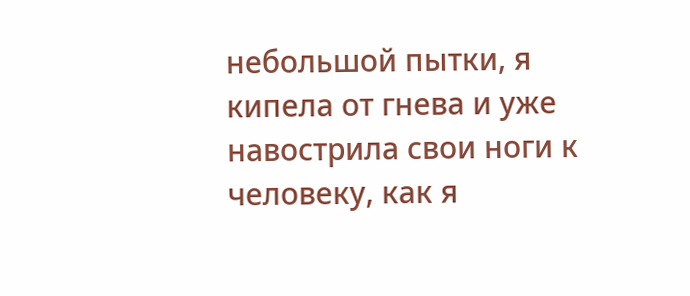небольшой пытки, я кипела от гнева и уже навострила свои ноги к человеку, как я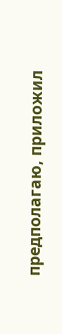предполагаю, приложил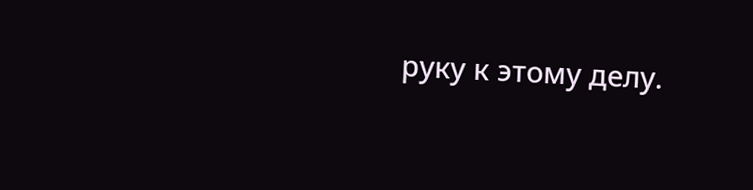руку к этому делу.